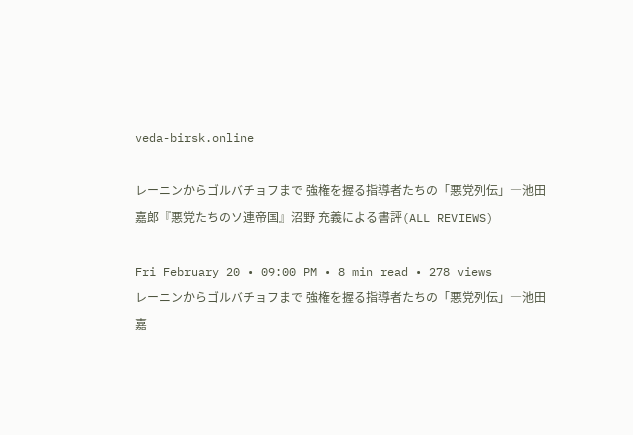veda-birsk.online

レーニンからゴルバチョフまで 強権を握る指導者たちの「悪党列伝」―池田 嘉郎『悪党たちのソ連帝国』沼野 充義による書評(ALL REVIEWS)

Fri February 20 • 09:00 PM • 8 min read • 278 views
レーニンからゴルバチョフまで 強権を握る指導者たちの「悪党列伝」―池田 嘉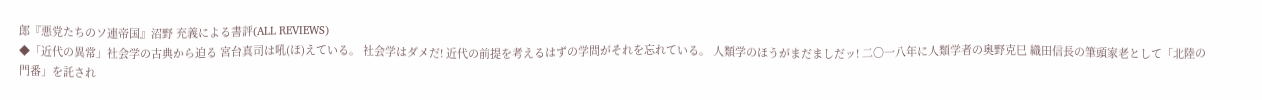郎『悪党たちのソ連帝国』沼野 充義による書評(ALL REVIEWS)
◆「近代の異常」社会学の古典から迫る 宮台真司は吼(ほ)えている。 社会学はダメだ! 近代の前提を考えるはずの学問がそれを忘れている。 人類学のほうがまだましだッ! 二〇一八年に人類学者の奥野克巳 織田信長の筆頭家老として「北陸の門番」を託され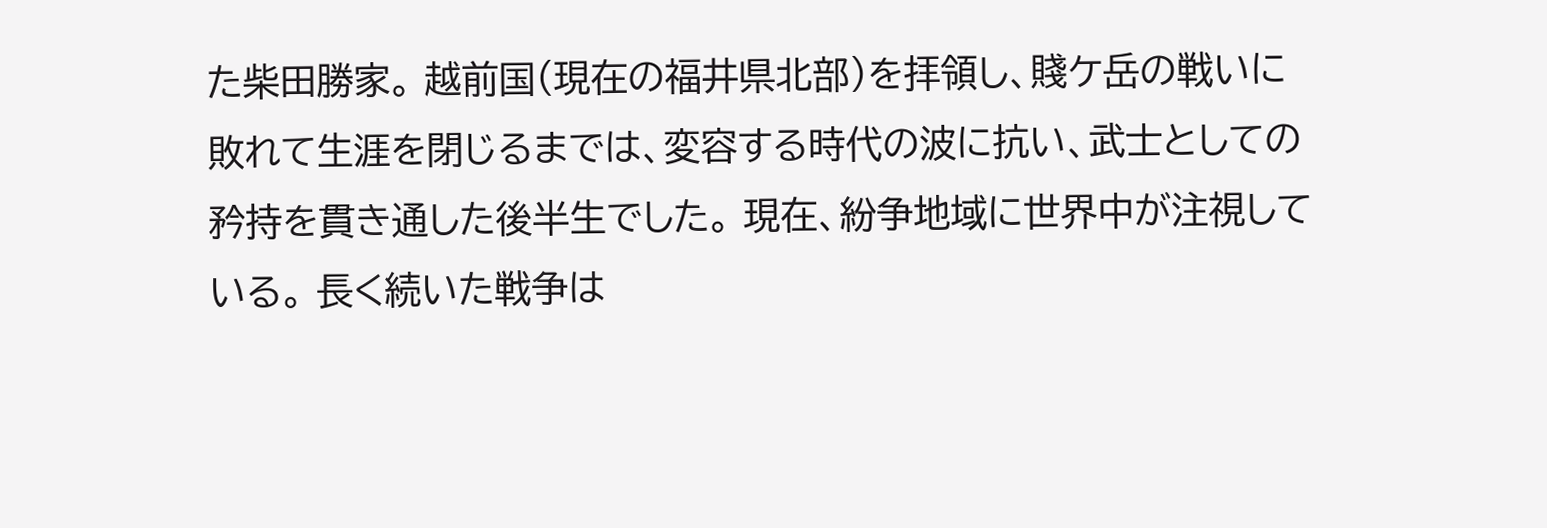た柴田勝家。 越前国(現在の福井県北部)を拝領し、賤ケ岳の戦いに敗れて生涯を閉じるまでは、変容する時代の波に抗い、武士としての矜持を貫き通した後半生でした。 現在、紛争地域に世界中が注視している。 長く続いた戦争は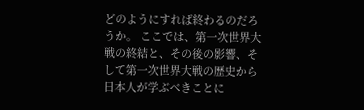どのようにすれば終わるのだろうか。 ここでは、第一次世界大戦の終結と、その後の影響、そして第一次世界大戦の歴史から日本人が学ぶべきことに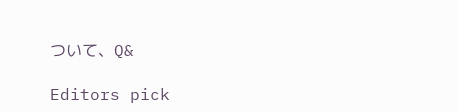ついて、Q&

Editors pick